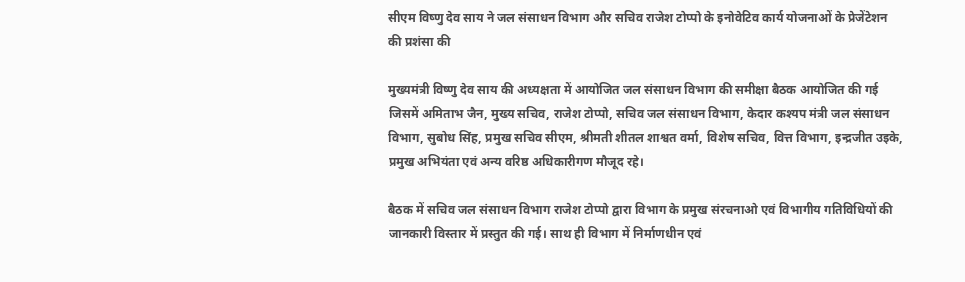सीएम विष्णु देव साय ने जल संसाधन विभाग और सचिव राजेश टोप्पो के इनोवेटिव कार्य योजनाओं के प्रेजेंटेशन की प्रशंसा की

मुख्यमंत्री विष्णु देव साय की अध्यक्षता में आयोजित जल संसाधन विभाग की समीक्षा बैठक आयोजित की गई जिसमें अमिताभ जैन, मुख्य सचिव, राजेश टोप्पो, सचिव जल संसाधन विभाग, केदार कश्यप मंत्री जल संसाधन विभाग, सुबोध सिंह, प्रमुख सचिव सीएम, श्रीमती शीतल शाश्वत वर्मा, विशेष सचिव, वित्त विभाग, इन्द्रजीत उइके, प्रमुख अभियंता एवं अन्य वरिष्ठ अधिकारीगण मौजूद रहे।

बैठक में सचिव जल संसाधन विभाग राजेश टोप्पो द्वारा विभाग के प्रमुख संरचनाओ एवं विभागीय गतिविधियों की जानकारी विस्तार में प्रस्तुत की गई। साथ ही विभाग में निर्माणधीन एवं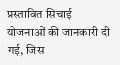प्रस्तावित सिचाई योजनाओं की जानकारी दी गई, जिस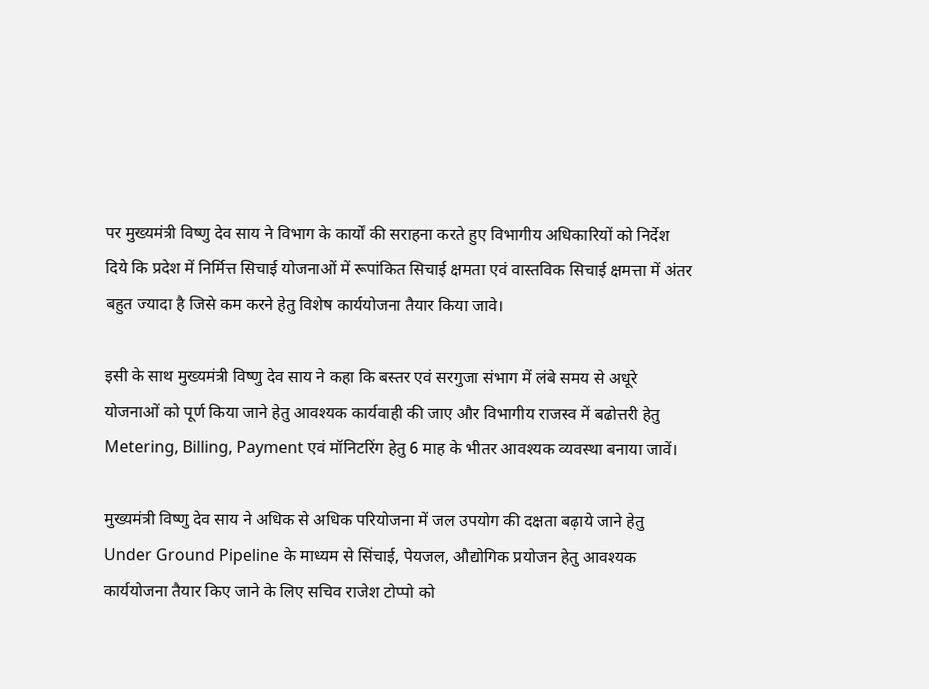पर मुख्यमंत्री विष्णु देव साय ने विभाग के कार्यों की सराहना करते हुए विभागीय अधिकारियों को निर्देश दिये कि प्रदेश में निर्मित्त सिचाई योजनाओं में रूपांकित सिचाई क्षमता एवं वास्तविक सिचाई क्षमत्ता में अंतर बहुत ज्यादा है जिसे कम करने हेतु विशेष कार्ययोजना तैयार किया जावे।

इसी के साथ मुख्यमंत्री विष्णु देव साय ने कहा कि बस्तर एवं सरगुजा संभाग में लंबे समय से अधूरे योजनाओं को पूर्ण किया जाने हेतु आवश्यक कार्यवाही की जाए और विभागीय राजस्व में बढोत्तरी हेतु Metering, Billing, Payment एवं मॉनिटरिंग हेतु 6 माह के भीतर आवश्यक व्यवस्था बनाया जावें।

मुख्यमंत्री विष्णु देव साय ने अधिक से अधिक परियोजना में जल उपयोग की दक्षता बढ़ाये जाने हेतु Under Ground Pipeline के माध्यम से सिंचाई, पेयजल, औद्योगिक प्रयोजन हेतु आवश्यक कार्ययोजना तैयार किए जाने के लिए सचिव राजेश टोप्पो को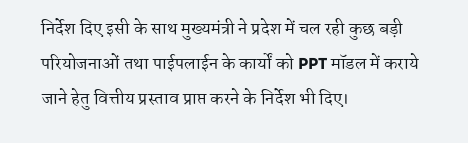निर्देश दिए इसी के साथ मुख्यमंत्री ने प्रदेश में चल रही कुछ बड़ी परियोजनाओं तथा पाईपलाईन के कार्यों को PPT मॉडल में कराये जाने हेतु वित्तीय प्रस्ताव प्राप्त करने के निर्देश भी दिए।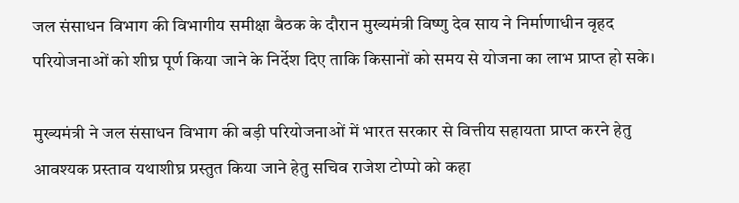जल संसाधन विभाग की विभागीय समीक्षा बैठक के दौरान मुख्यमंत्री विष्णु देव साय ने निर्माणाधीन वृहद परियोजनाओं को शीघ्र पूर्ण किया जाने के निर्देश दिए ताकि किसानों को समय से योजना का लाभ प्राप्त हो सके।

मुख्यमंत्री ने जल संसाधन विभाग की बड़ी परियोजनाओं में भारत सरकार से वित्तीय सहायता प्राप्त करने हेतु आवश्यक प्रस्ताव यथाशीघ्र प्रस्तुत किया जाने हेतु सचिव राजेश टोप्पो को कहा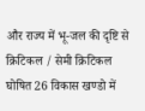और राज्य में भू-जल की दृष्टि से क्रिटिकल / सेमी क्रिटिकल घोषित 26 विकास खण्डो में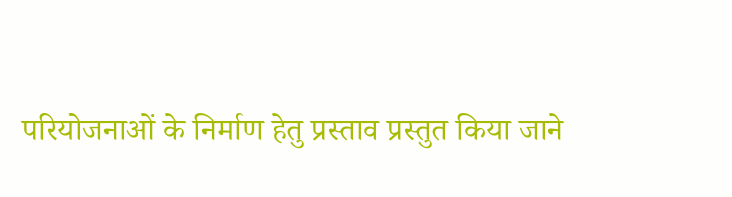परियोजनाओं के निर्माण हेतु प्रस्ताव प्रस्तुत किया जाने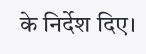के निर्देश दिए।